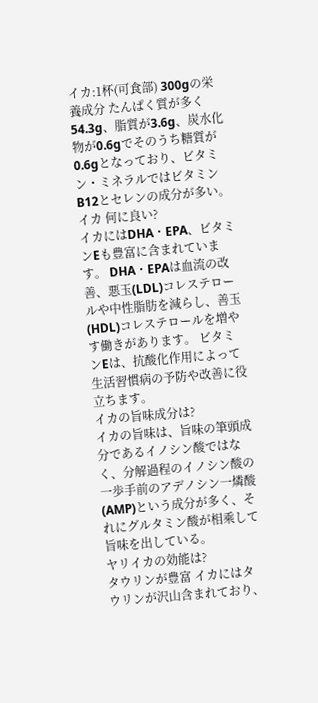イカ:1杯(可食部) 300gの栄養成分 たんぱく質が多く54.3g、脂質が3.6g、炭水化物が0.6gでそのうち糖質が0.6gとなっており、ビタミン・ミネラルではビタミンB12とセレンの成分が多い。
イカ 何に良い?
イカにはDHA・EPA、ビタミンEも豊富に含まれています。 DHA・EPAは血流の改善、悪玉(LDL)コレステロールや中性脂肪を減らし、善玉(HDL)コレステロールを増やす働きがあります。 ビタミンEは、抗酸化作用によって生活習慣病の予防や改善に役立ちます。
イカの旨味成分は?
イカの旨味は、旨味の筆頭成分であるイノシン酸ではなく、分解過程のイノシン酸の一歩手前のアデノシン一燐酸(AMP)という成分が多く、それにグルタミン酸が相乘して旨味を出している。
ヤリイカの効能は?
タウリンが豊富 イカにはタウリンが沢山含まれており、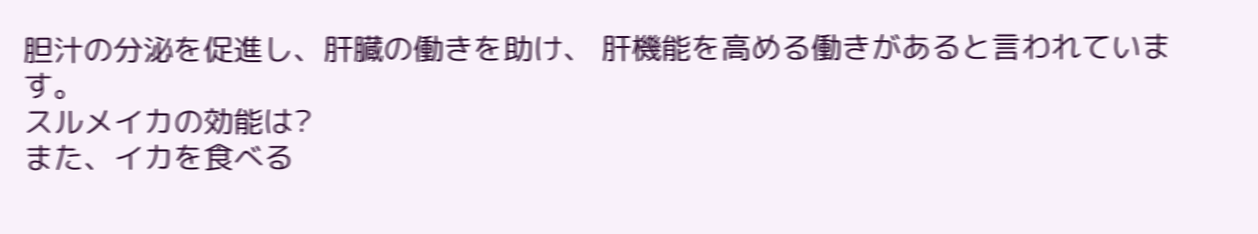胆汁の分泌を促進し、肝臓の働きを助け、 肝機能を高める働きがあると言われています。
スルメイカの効能は?
また、イカを食べる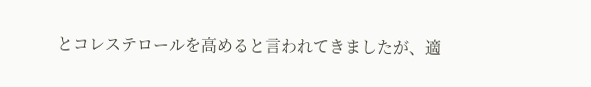とコレステロールを高めると言われてきましたが、適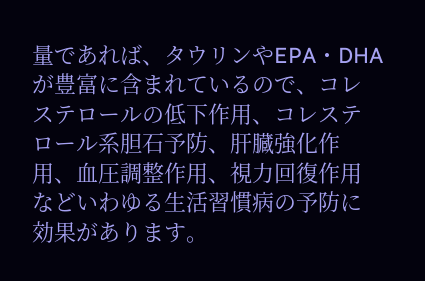量であれば、タウリンやEPA・DHAが豊富に含まれているので、コレステロールの低下作用、コレステロール系胆石予防、肝臓強化作用、血圧調整作用、視力回復作用などいわゆる生活習慣病の予防に効果があります。